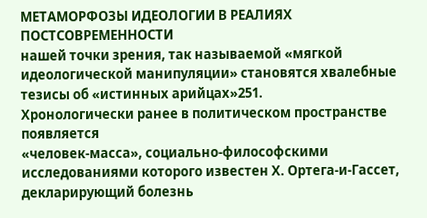МЕТАМОРФОЗЫ ИДЕОЛОГИИ В РЕАЛИЯХ ПОСТСОВРЕМЕННОСТИ
нашей точки зрения, так называемой «мягкой идеологической манипуляции» становятся хвалебные тезисы об «истинных арийцах»251.
Хронологически ранее в политическом пространстве появляется
«человек-масса», социально-философскими исследованиями которого известен Х. Ортега-и-Гассет, декларирующий болезнь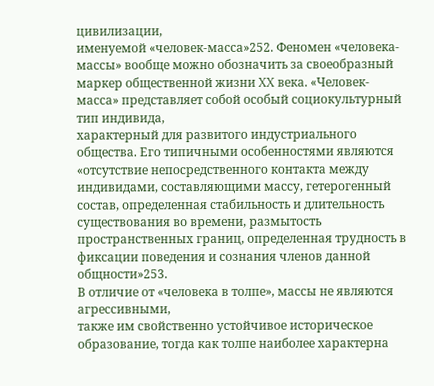цивилизации,
именуемой «человек-масса»252. Феномен «человека-массы» вообще можно обозначить за своеобразный маркер общественной жизни XX века. «Человек-
масса» представляет собой особый социокультурный тип индивида,
характерный для развитого индустриального общества. Его типичными особенностями являются «отсутствие непосредственного контакта между индивидами, составляющими массу, гетерогенный состав, определенная стабильность и длительность существования во времени, размытость пространственных границ, определенная трудность в фиксации поведения и сознания членов данной общности»253.
В отличие от «человека в толпе», массы не являются агрессивными,
также им свойственно устойчивое историческое образование, тогда как толпе наиболее характерна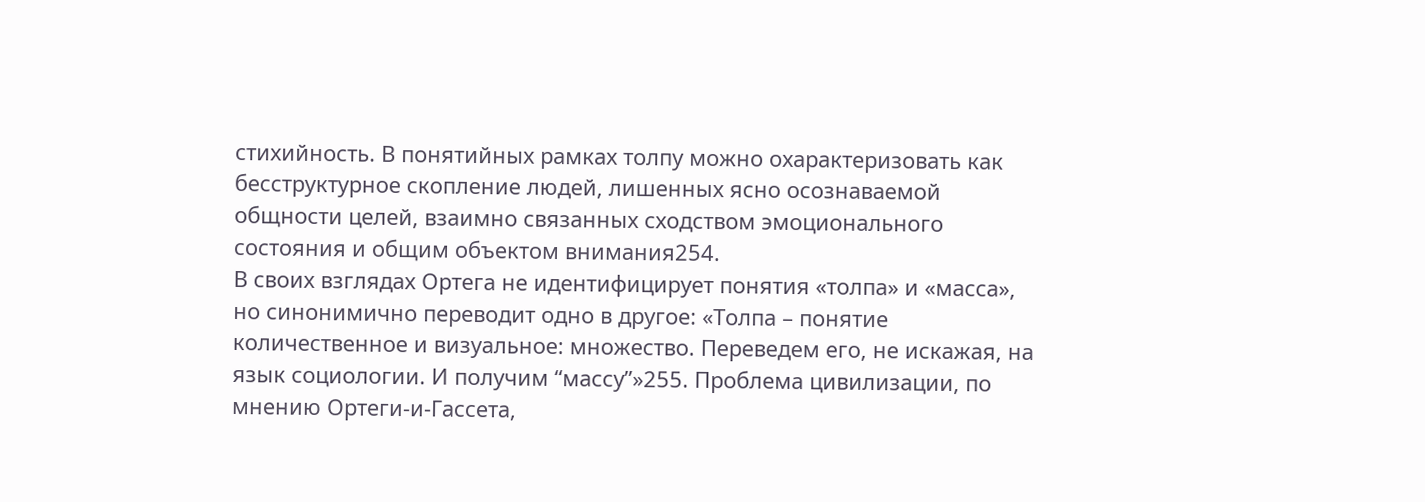стихийность. В понятийных рамках толпу можно охарактеризовать как бесструктурное скопление людей, лишенных ясно осознаваемой общности целей, взаимно связанных сходством эмоционального состояния и общим объектом внимания254.
В своих взглядах Ортега не идентифицирует понятия «толпа» и «масса», но синонимично переводит одно в другое: «Толпа – понятие количественное и визуальное: множество. Переведем его, не искажая, на язык социологии. И получим “массу”»255. Проблема цивилизации, по мнению Ортеги-и-Гассета,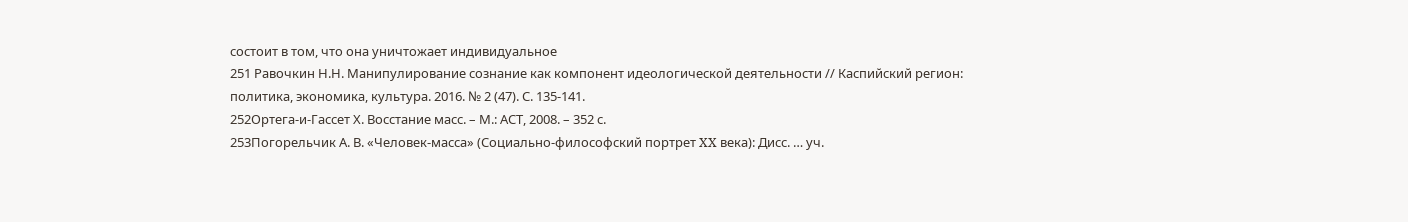состоит в том, что она уничтожает индивидуальное
251 Равочкин Н.Н. Манипулирование сознание как компонент идеологической деятельности // Каспийский регион: политика, экономика, культура. 2016. № 2 (47). С. 135-141.
252Ортега-и-Гассет Х. Восстание масс. – М.: АСТ, 2008. – 352 с.
253Погорельчик А. В. «Человек-масса» (Социально-философский портрет XX века): Дисс. … уч.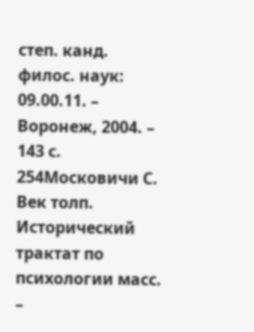степ. канд. филос. наук: 09.00.11. – Воронеж, 2004. – 143 с.
254Московичи С. Век толп. Исторический трактат по психологии масс. –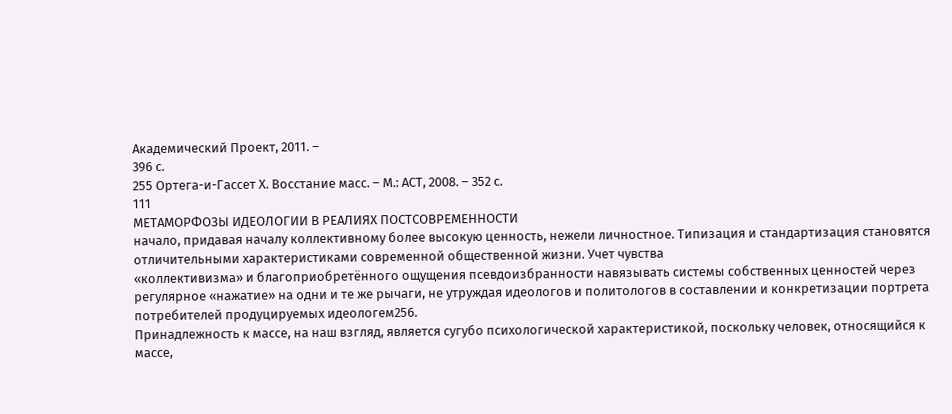Академический Проект, 2011. –
396 с.
255 Ортега-и-Гассет Х. Восстание масс. – М.: АСТ, 2008. – 352 с.
111
МЕТАМОРФОЗЫ ИДЕОЛОГИИ В РЕАЛИЯХ ПОСТСОВРЕМЕННОСТИ
начало, придавая началу коллективному более высокую ценность, нежели личностное. Типизация и стандартизация становятся отличительными характеристиками современной общественной жизни. Учет чувства
«коллективизма» и благоприобретённого ощущения псевдоизбранности навязывать системы собственных ценностей через регулярное «нажатие» на одни и те же рычаги, не утруждая идеологов и политологов в составлении и конкретизации портрета потребителей продуцируемых идеологем256.
Принадлежность к массе, на наш взгляд, является сугубо психологической характеристикой, поскольку человек, относящийся к массе,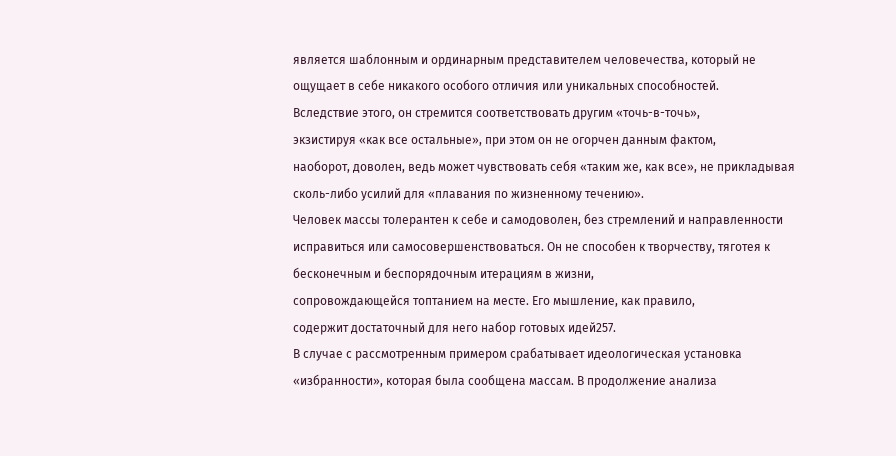является шаблонным и ординарным представителем человечества, который не ощущает в себе никакого особого отличия или уникальных способностей.
Вследствие этого, он стремится соответствовать другим «точь-в-точь»,
экзистируя «как все остальные», при этом он не огорчен данным фактом,
наоборот, доволен, ведь может чувствовать себя «таким же, как все», не прикладывая сколь-либо усилий для «плавания по жизненному течению».
Человек массы толерантен к себе и самодоволен, без стремлений и направленности исправиться или самосовершенствоваться. Он не способен к творчеству, тяготея к бесконечным и беспорядочным итерациям в жизни,
сопровождающейся топтанием на месте. Его мышление, как правило,
содержит достаточный для него набор готовых идей257.
В случае с рассмотренным примером срабатывает идеологическая установка «избранности», которая была сообщена массам. В продолжение анализа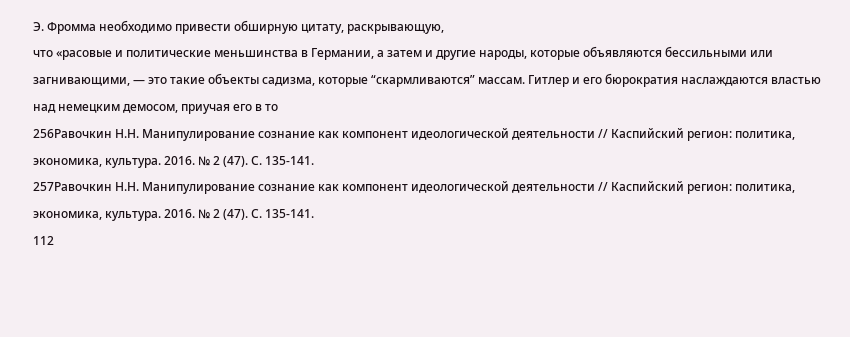Э. Фромма необходимо привести обширную цитату, раскрывающую,
что «расовые и политические меньшинства в Германии, а затем и другие народы, которые объявляются бессильными или загнивающими, — это такие объекты садизма, которые “скармливаются” массам. Гитлер и его бюрократия наслаждаются властью над немецким демосом, приучая его в то
256Равочкин Н.Н. Манипулирование сознание как компонент идеологической деятельности // Каспийский регион: политика, экономика, культура. 2016. № 2 (47). С. 135-141.
257Равочкин Н.Н. Манипулирование сознание как компонент идеологической деятельности // Каспийский регион: политика, экономика, культура. 2016. № 2 (47). С. 135-141.
112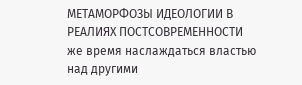МЕТАМОРФОЗЫ ИДЕОЛОГИИ В РЕАЛИЯХ ПОСТСОВРЕМЕННОСТИ
же время наслаждаться властью над другими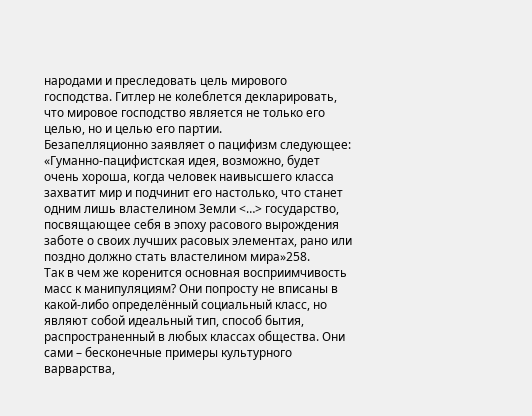народами и преследовать цель мирового господства. Гитлер не колеблется декларировать, что мировое господство является не только его целью, но и целью его партии.
Безапелляционно заявляет о пацифизм следующее: «Гуманно-пацифистская идея, возможно, будет очень хороша, когда человек наивысшего класса захватит мир и подчинит его настолько, что станет одним лишь властелином Земли <…> государство, посвящающее себя в эпоху расового вырождения заботе о своих лучших расовых элементах, рано или поздно должно стать властелином мира»258.
Так в чем же коренится основная восприимчивость масс к манипуляциям? Они попросту не вписаны в какой-либо определённый социальный класс, но являют собой идеальный тип, способ бытия,
распространенный в любых классах общества. Они сами – бесконечные примеры культурного варварства,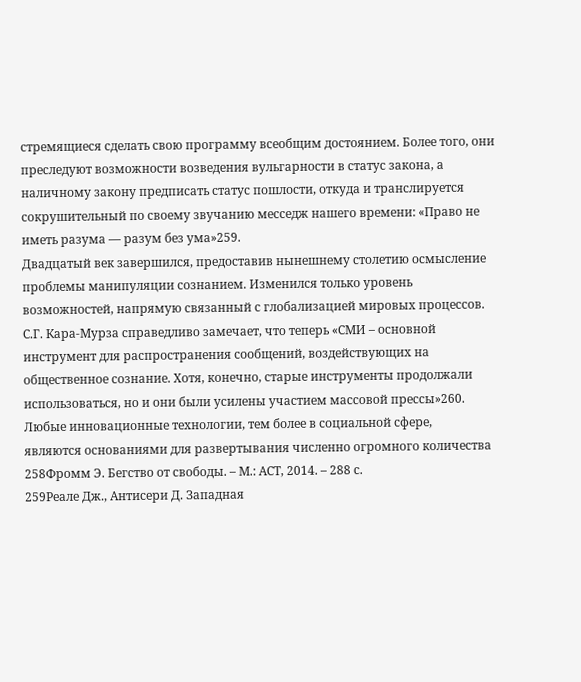стремящиеся сделать свою программу всеобщим достоянием. Более того, они преследуют возможности возведения вульгарности в статус закона, а наличному закону предписать статус пошлости, откуда и транслируется сокрушительный по своему звучанию месседж нашего времени: «Право не иметь разума — разум без ума»259.
Двадцатый век завершился, предоставив нынешнему столетию осмысление проблемы манипуляции сознанием. Изменился только уровень возможностей, напрямую связанный с глобализацией мировых процессов.
С.Г. Кара-Мурза справедливо замечает, что теперь «СМИ – основной инструмент для распространения сообщений, воздействующих на общественное сознание. Хотя, конечно, старые инструменты продолжали использоваться, но и они были усилены участием массовой прессы»260.
Любые инновационные технологии, тем более в социальной сфере,
являются основаниями для развертывания численно огромного количества
258Фромм Э. Бегство от свободы. – М.: АСТ, 2014. – 288 с.
259Реале Дж., Антисери Д. Западная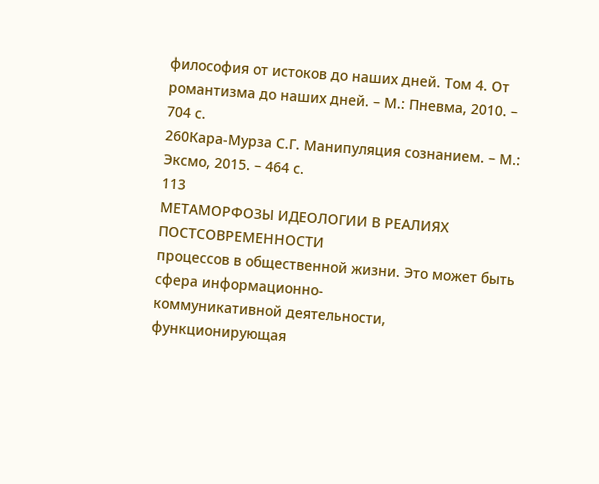философия от истоков до наших дней. Том 4. От романтизма до наших дней. – М.: Пневма, 2010. – 704 с.
260Кара-Мурза С.Г. Манипуляция сознанием. – М.: Эксмо, 2015. – 464 с.
113
МЕТАМОРФОЗЫ ИДЕОЛОГИИ В РЕАЛИЯХ ПОСТСОВРЕМЕННОСТИ
процессов в общественной жизни. Это может быть сфера информационно-
коммуникативной деятельности, функционирующая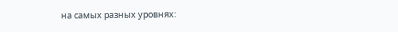на самых разных уровнях: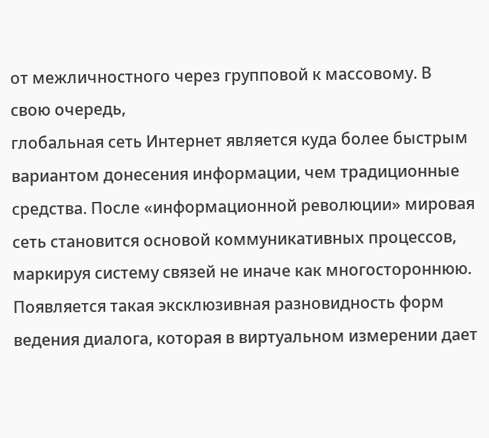от межличностного через групповой к массовому. В свою очередь,
глобальная сеть Интернет является куда более быстрым вариантом донесения информации, чем традиционные средства. После «информационной революции» мировая сеть становится основой коммуникативных процессов,
маркируя систему связей не иначе как многостороннюю. Появляется такая эксклюзивная разновидность форм ведения диалога, которая в виртуальном измерении дает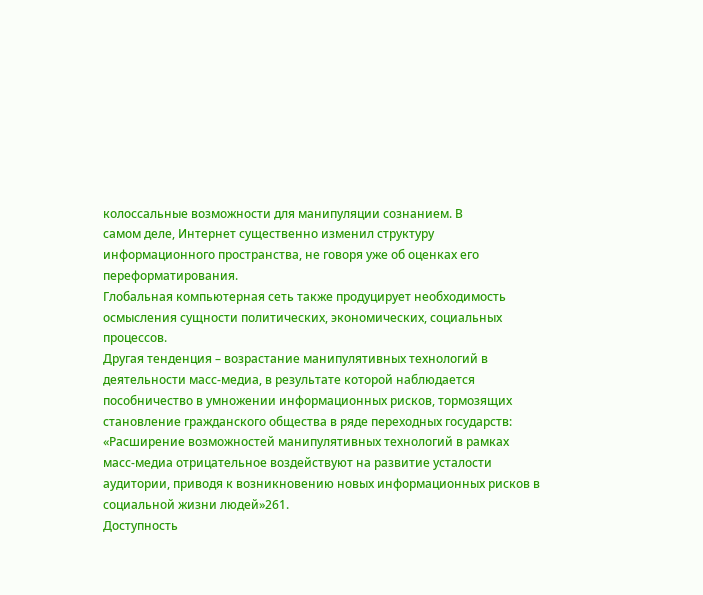колоссальные возможности для манипуляции сознанием. В
самом деле, Интернет существенно изменил структуру информационного пространства, не говоря уже об оценках его переформатирования.
Глобальная компьютерная сеть также продуцирует необходимость осмысления сущности политических, экономических, социальных процессов.
Другая тенденция – возрастание манипулятивных технологий в деятельности масс-медиа, в результате которой наблюдается пособничество в умножении информационных рисков, тормозящих становление гражданского общества в ряде переходных государств: «Расширение возможностей манипулятивных технологий в рамках масс-медиа отрицательное воздействуют на развитие усталости аудитории, приводя к возникновению новых информационных рисков в социальной жизни людей»261.
Доступность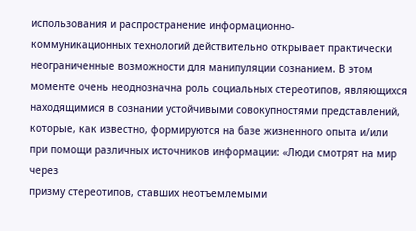использования и распространение информационно-
коммуникационных технологий действительно открывает практически неограниченные возможности для манипуляции сознанием. В этом моменте очень неоднозначна роль социальных стереотипов, являющихся находящимися в сознании устойчивыми совокупностями представлений,
которые, как известно, формируются на базе жизненного опыта и/или при помощи различных источников информации: «Люди смотрят на мир через
призму стереотипов, ставших неотъемлемыми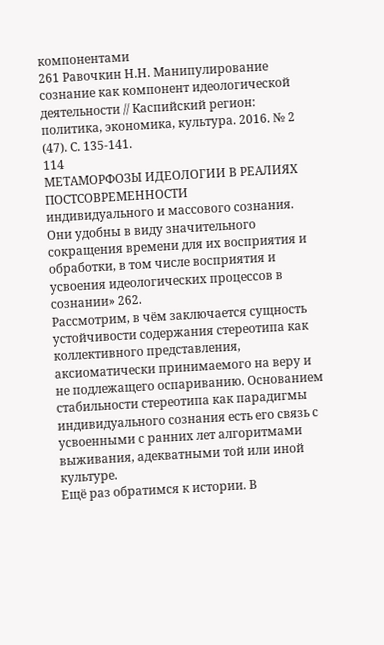компонентами
261 Равочкин Н.Н. Манипулирование сознание как компонент идеологической деятельности // Каспийский регион: политика, экономика, культура. 2016. № 2 (47). С. 135-141.
114
МЕТАМОРФОЗЫ ИДЕОЛОГИИ В РЕАЛИЯХ ПОСТСОВРЕМЕННОСТИ
индивидуального и массового сознания. Они удобны в виду значительного сокращения времени для их восприятия и обработки, в том числе восприятия и усвоения идеологических процессов в сознании» 262.
Рассмотрим, в чём заключается сущность устойчивости содержания стереотипа как коллективного представления, аксиоматически принимаемого на веру и не подлежащего оспариванию. Основанием стабильности стереотипа как парадигмы индивидуального сознания есть его связь с усвоенными с ранних лет алгоритмами выживания, адекватными той или иной культуре.
Ещё раз обратимся к истории. В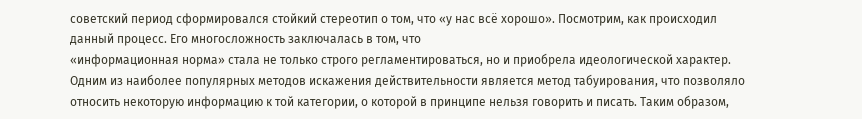советский период сформировался стойкий стереотип о том, что «у нас всё хорошо». Посмотрим, как происходил данный процесс. Его многосложность заключалась в том, что
«информационная норма» стала не только строго регламентироваться, но и приобрела идеологической характер. Одним из наиболее популярных методов искажения действительности является метод табуирования, что позволяло относить некоторую информацию к той категории, о которой в принципе нельзя говорить и писать. Таким образом,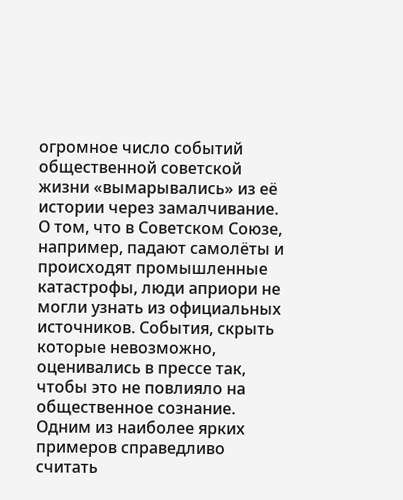огромное число событий общественной советской жизни «вымарывались» из её истории через замалчивание. О том, что в Советском Союзе, например, падают самолёты и происходят промышленные катастрофы, люди априори не могли узнать из официальных источников. События, скрыть которые невозможно,
оценивались в прессе так, чтобы это не повлияло на общественное сознание.
Одним из наиболее ярких примеров справедливо считать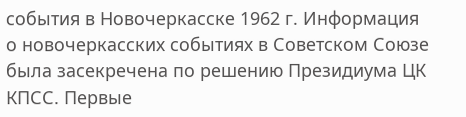события в Новочеркасске 1962 г. Информация о новочеркасских событиях в Советском Союзе была засекречена по решению Президиума ЦК КПСС. Первые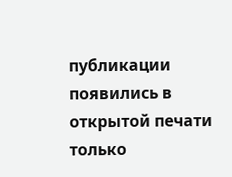публикации появились в открытой печати только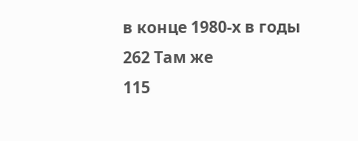в конце 1980-х в годы
262 Там же
115